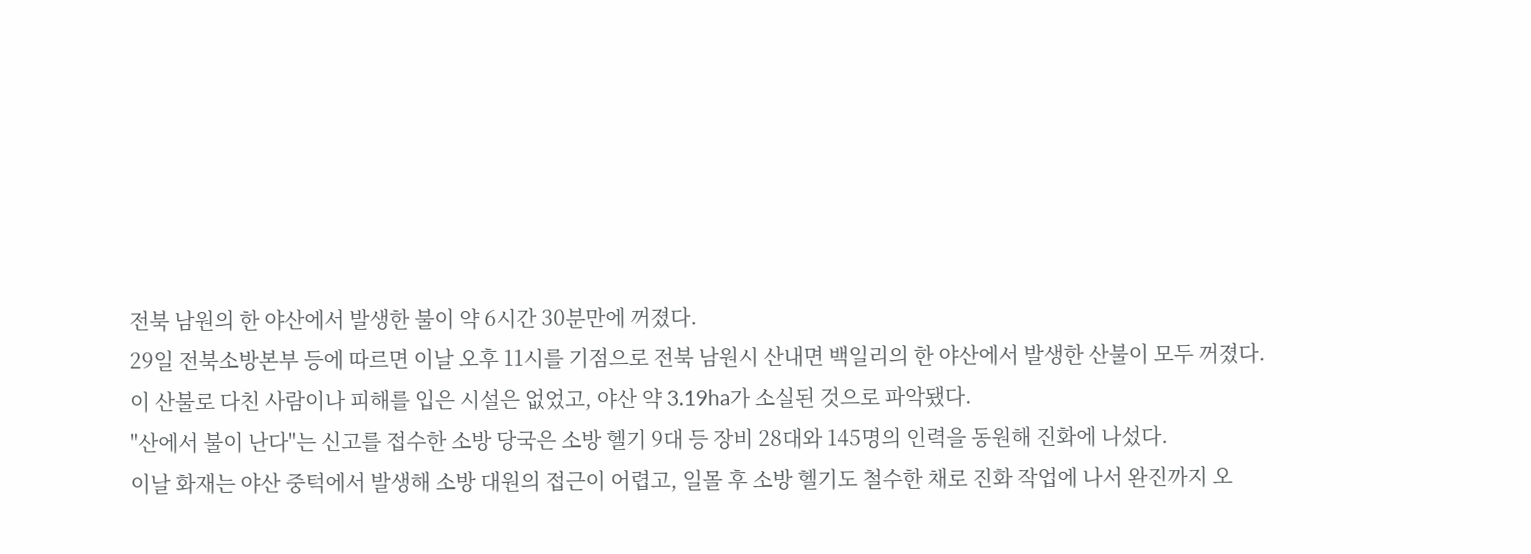전북 남원의 한 야산에서 발생한 불이 약 6시간 30분만에 꺼졌다.
29일 전북소방본부 등에 따르면 이날 오후 11시를 기점으로 전북 남원시 산내면 백일리의 한 야산에서 발생한 산불이 모두 꺼졌다.
이 산불로 다친 사람이나 피해를 입은 시설은 없었고, 야산 약 3.19ha가 소실된 것으로 파악됐다.
"산에서 불이 난다"는 신고를 접수한 소방 당국은 소방 헬기 9대 등 장비 28대와 145명의 인력을 동원해 진화에 나섰다.
이날 화재는 야산 중턱에서 발생해 소방 대원의 접근이 어렵고, 일몰 후 소방 헬기도 철수한 채로 진화 작업에 나서 완진까지 오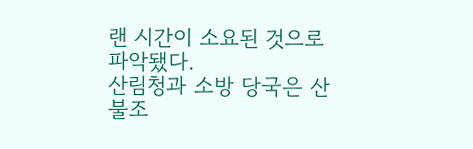랜 시간이 소요된 것으로 파악됐다.
산림청과 소방 당국은 산불조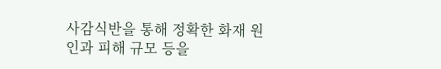사감식반을 통해 정확한 화재 원인과 피해 규모 등을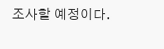조사할 예정이다.